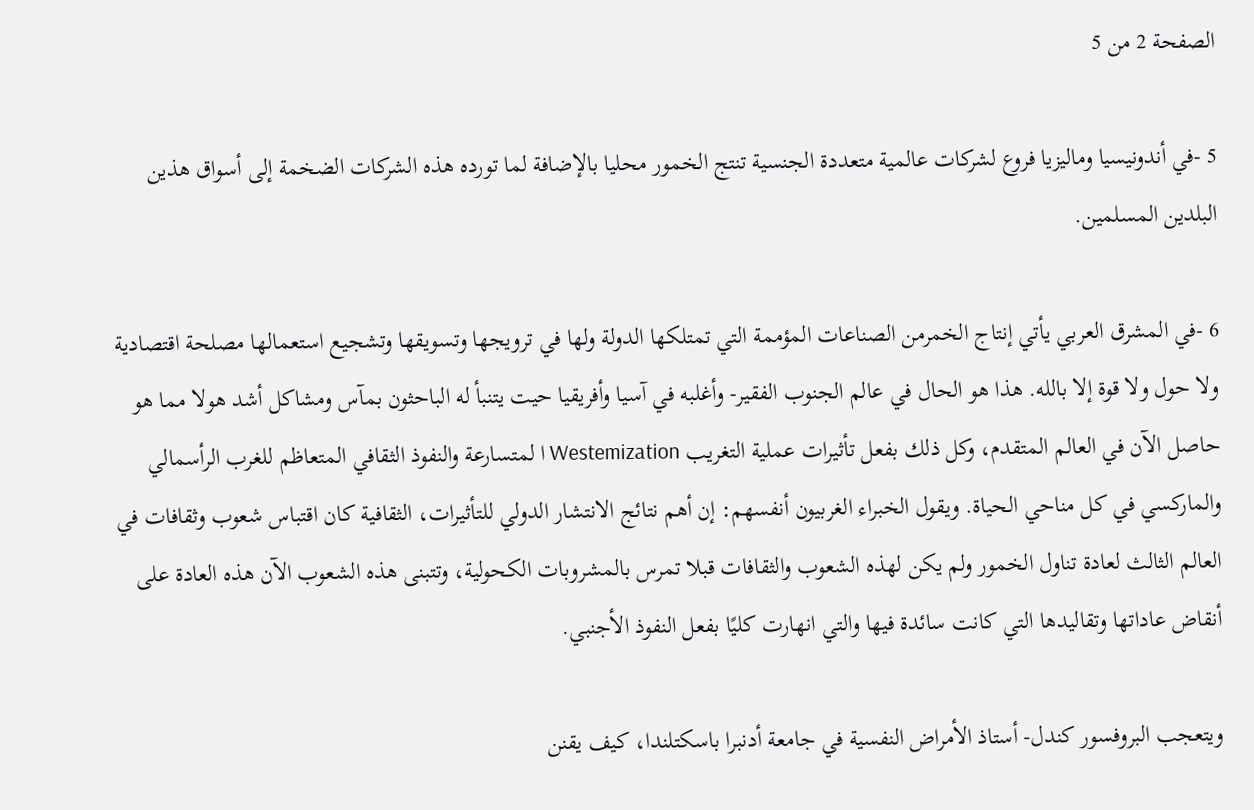الصفحة 2 من 5

5 -في أندونيسيا وماليزيا فروع لشركات عالمية متعددة الجنسية تنتج الخمور محليا بالإضافة لما تورده هذه الشركات الضخمة إلى أسواق هذين البلدين المسلمين.

6 -في المشرق العربي يأتي إنتاج الخمرمن الصناعات المؤممة التي تمتلكها الدولة ولها في ترويجها وتسويقها وتشجيع استعمالها مصلحة اقتصادية ولا حول ولا قوة إلا بالله. هذا هو الحال في عالم الجنوب الفقير- وأغلبه في آسيا وأفريقيا حيت يتنبأ له الباحثون بمآس ومشاكل أشد هولا مما هو حاصل الآن في العالم المتقدم، وكل ذلك بفعل تأثيرات عملية التغريب Westemization ا لمتسارعة والنفوذ الثقافي المتعاظم للغرب الرأسمالي والماركسي في كل مناحي الحياة. ويقول الخبراء الغربيون أنفسهم: إن أهم نتائج الانتشار الدولي للتأثيرات، الثقافية كان اقتباس شعوب وثقافات في العالم الثالث لعادة تناول الخمور ولم يكن لهذه الشعوب والثقافات قبلا تمرس بالمشروبات الكحولية، وتتبنى هذه الشعوب الآن هذه العادة على أنقاض عاداتها وتقاليدها التي كانت سائدة فيها والتي انهارت كليًا بفعل النفوذ الأجنبي.

ويتعجب البروفسور كندل- أستاذ الأمراض النفسية في جامعة أدنبرا باسكتلندا، كيف يقنن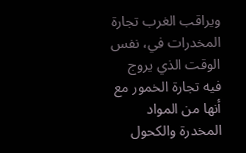ويراقب الغرب تجارة المخدرات في، نفس الوقت الذي يروج فيه تجارة الخمور مع أنها من المواد المخدرة والكحول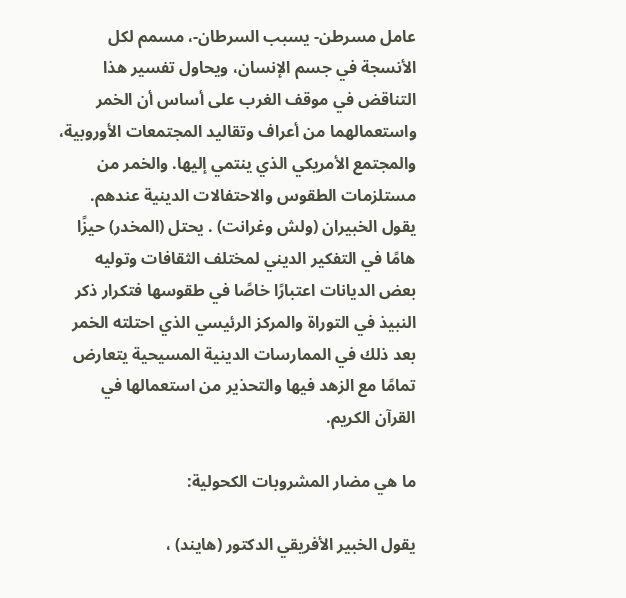عامل مسرطن- يسبب السرطان-، مسمم لكل الأنسجة في جسم الإنسان، ويحاول تفسير هذا التناقض في موقف الغرب على أساس أن الخمر واستعمالهما من أعراف وتقاليد المجتمعات الأوروبية، والمجتمع الأمريكي الذي ينتمي إليها. والخمر من مستلزمات الطقوس والاحتفالات الدينية عندهم. يقول الخبيران (ولش وغرانت) . يحتل (المخدر) حيزًا هامًا في التفكير الديني لمختلف الثقافات وتوليه بعض الديانات اعتبارًا خاصًا في طقوسها فتكرار ذكر النبيذ في التوراة والمركز الرئيسي الذي احتلته الخمر بعد ذلك في الممارسات الدينية المسيحية يتعارض تمامًا مع الزهد فيها والتحذير من استعمالها في القرآن الكريم.

ما هي مضار المشروبات الكحولية:

يقول الخبير الأفريقي الدكتور (هايند) ،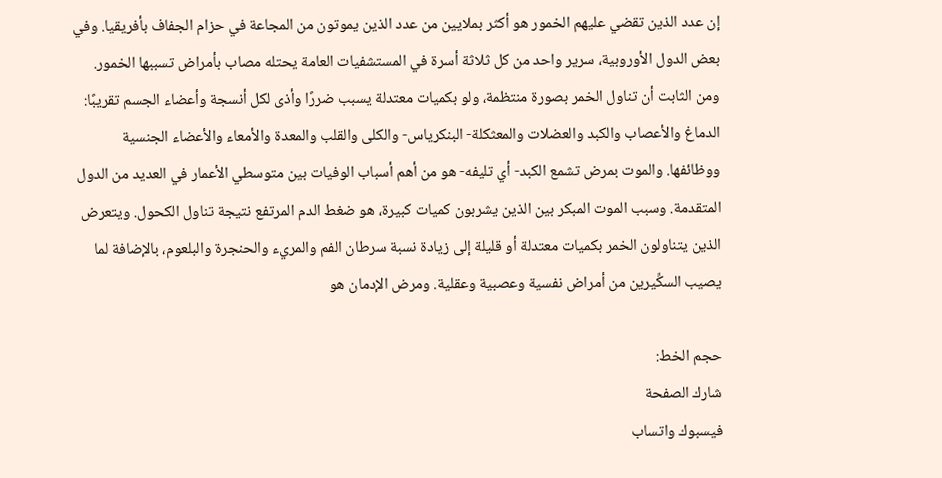إن عدد الذين تقضي عليهم الخمور هو أكثر بملايين من عدد الذين يموتون من المجاعة في حزام الجفاف بأفريقيا. وفي بعض الدول الأوروبية، سرير واحد من كل ثلاثة أسرة في المستشفيات العامة يحتله مصاب بأمراض تسببها الخمور. ومن الثابت أن تناول الخمر بصورة منتظمة، ولو بكميات معتدلة يسبب ضررًا وأذى لكل أنسجة وأعضاء الجسم تقريبًا: الدماغ والأعصاب والكبد والعضلات والمعثكلة- البنكرياس- والكلى والقلب والمعدة والأمعاء والأعضاء الجنسية ووظائفها. والموت بمرض تشمع الكبد- أي تليفه- هو من أهم أسباب الوفيات بين متوسطي الأعمار في العديد من الدول المتقدمة. وسبب الموت المبكر بين الذين يشربون كميات كبيرة، هو ضغط الدم المرتفع نتيجة تناول الكحول. ويتعرض الذين يتناولون الخمر بكميات معتدلة أو قليلة إلى زيادة نسبة سرطان الفم والمريء والحنجرة والبلعوم، بالإضافة لما يصيب السكِّيرين من أمراض نفسية وعصبية وعقلية. ومرض الإدمان هو

حجم الخط:
شارك الصفحة
فيسبوك واتساب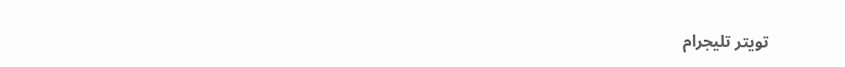تويتر تليجرام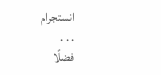انستجرام
. . .
فضلًا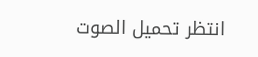انتظر تحميل الصوت